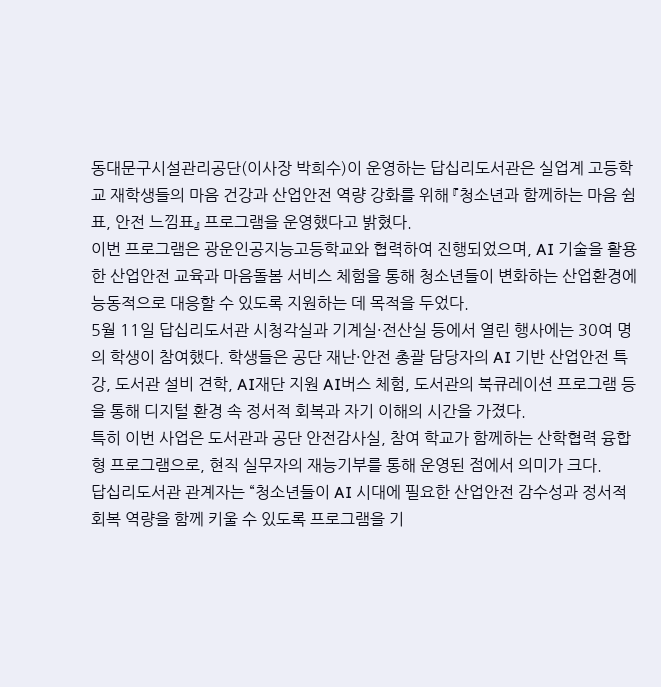동대문구시설관리공단(이사장 박희수)이 운영하는 답십리도서관은 실업계 고등학교 재학생들의 마음 건강과 산업안전 역량 강화를 위해 『청소년과 함께하는 마음 쉼표, 안전 느낌표』 프로그램을 운영했다고 밝혔다.
이번 프로그램은 광운인공지능고등학교와 협력하여 진행되었으며, AI 기술을 활용한 산업안전 교육과 마음돌봄 서비스 체험을 통해 청소년들이 변화하는 산업환경에 능동적으로 대응할 수 있도록 지원하는 데 목적을 두었다.
5월 11일 답십리도서관 시청각실과 기계실·전산실 등에서 열린 행사에는 30여 명의 학생이 참여했다. 학생들은 공단 재난·안전 총괄 담당자의 AI 기반 산업안전 특강, 도서관 설비 견학, AI재단 지원 AI버스 체험, 도서관의 북큐레이션 프로그램 등을 통해 디지털 환경 속 정서적 회복과 자기 이해의 시간을 가졌다.
특히 이번 사업은 도서관과 공단 안전감사실, 참여 학교가 함께하는 산학협력 융합형 프로그램으로, 현직 실무자의 재능기부를 통해 운영된 점에서 의미가 크다.
답십리도서관 관계자는 “청소년들이 AI 시대에 필요한 산업안전 감수성과 정서적 회복 역량을 함께 키울 수 있도록 프로그램을 기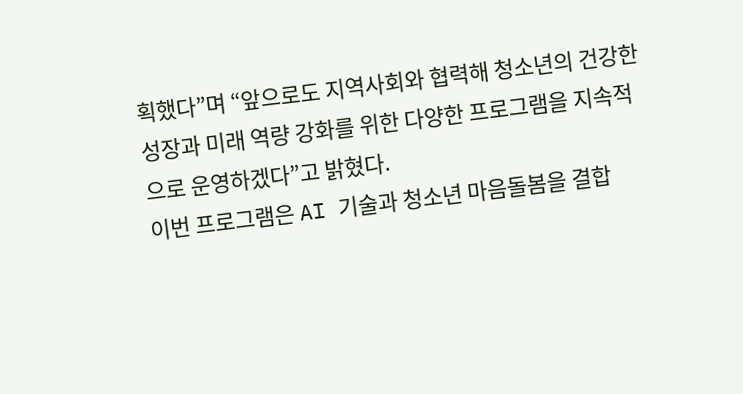획했다”며 “앞으로도 지역사회와 협력해 청소년의 건강한 성장과 미래 역량 강화를 위한 다양한 프로그램을 지속적으로 운영하겠다”고 밝혔다.
이번 프로그램은 AI 기술과 청소년 마음돌봄을 결합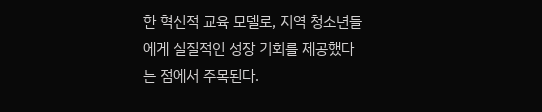한 혁신적 교육 모델로, 지역 청소년들에게 실질적인 성장 기회를 제공했다는 점에서 주목된다.